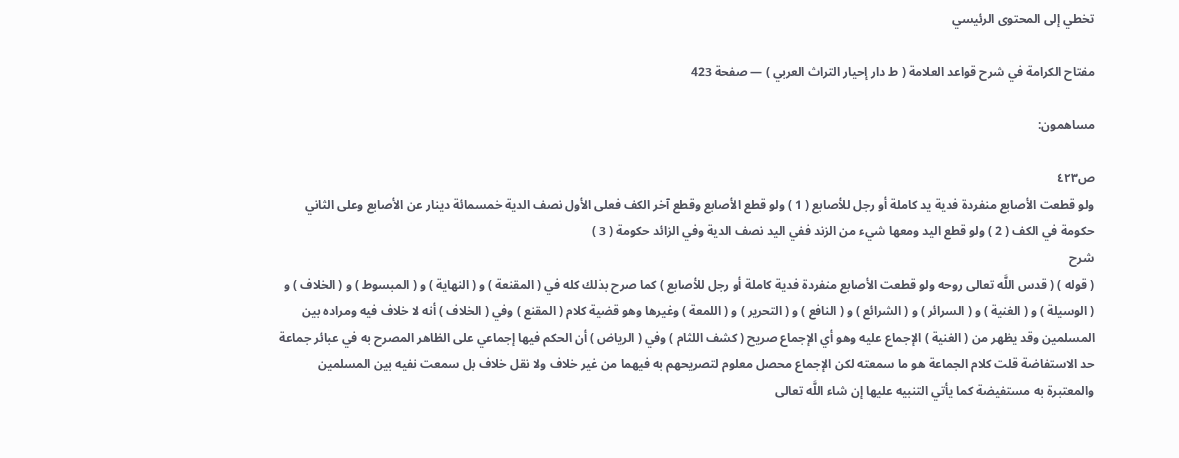تخطي إلى المحتوى الرئيسي

مفتاح الكرامة في شرح قواعد العلامة ( ط دار إحيار التراث العربي ) — صفحة 423

مساهمون:

ص٤٢٣
ولو قطعت الأصابع منفردة فدية يد كاملة أو رجل للأصابع ( 1 ) ولو قطع الأصابع وقطع آخر الكف فعلى الأول نصف الدية خمسمائة دينار عن الأصابع وعلى الثاني حكومة في الكف ( 2 ) ولو قطع اليد ومعها شيء من الزند ففي اليد نصف الدية وفي الزائد حكومة ( 3 )
شرح
( قوله ) ( قدس اللَّه تعالى روحه ولو قطعت الأصابع منفردة فدية كاملة أو رجل للأصابع ) كما صرح بذلك كله في ( المقنعة ) و ( النهاية ) و ( المبسوط ) و ( الخلاف ) و ( الوسيلة ) و ( الغنية ) و ( السرائر ) و ( الشرائع ) و ( النافع ) و ( التحرير ) و ( اللمعة ) وغيرها وهو قضية كلام ( المقنع ) وفي ( الخلاف ) أنه لا خلاف فيه ومراده بين المسلمين وقد يظهر من ( الغنية ) الإجماع عليه وهو أي الإجماع صريح ( كشف اللثام ) وفي ( الرياض ) أن الحكم فيها إجماعي على الظاهر المصرح به في عبائر جماعة حد الاستفاضة قلت كلام الجماعة هو ما سمعته لكن الإجماع محصل معلوم لتصريحهم به فيهما من غير خلاف ولا نقل خلاف بل سمعت نفيه بين المسلمين والمعتبرة به مستفيضة كما يأتي التنبيه عليها إن شاء اللَّه تعالى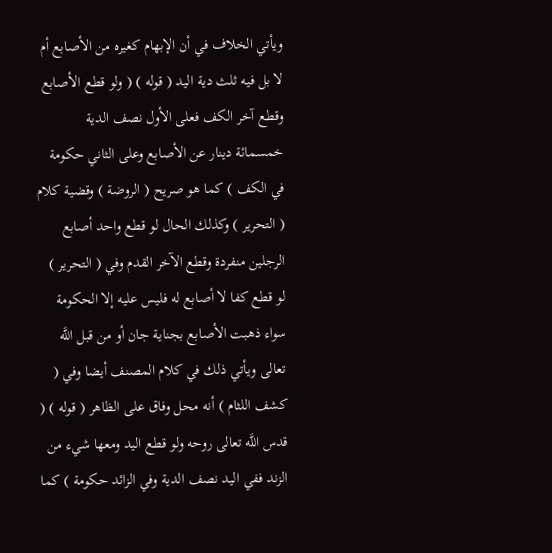ويأتي الخلاف في أن الإبهام كغيره من الأصابع أم لا بل فيه ثلث دية اليد ( قوله ) ( ولو قطع الأصابع وقطع آخر الكف فعلى الأول نصف الدية خمسمائة دينار عن الأصابع وعلى الثاني حكومة في الكف ) كما هو صريح ( الروضة ) وقضية كلام ( التحرير ) وكذلك الحال لو قطع واحد أصابع الرجلين منفردة وقطع الآخر القدم وفي ( التحرير ) لو قطع كفا لا أصابع له فليس عليه إلا الحكومة سواء ذهبت الأصابع بجناية جان أو من قبل اللَّه تعالى ويأتي ذلك في كلام المصنف أيضا وفي ( كشف اللثام ) أنه محل وفاق على الظاهر ( قوله ) ( قدس اللَّه تعالى روحه ولو قطع اليد ومعها شيء من الزند ففي اليد نصف الدية وفي الزائد حكومة ) كما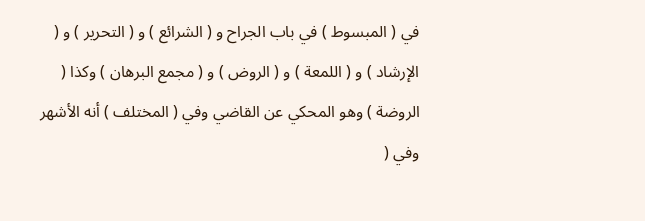في ( المبسوط ) في باب الجراح و ( الشرائع ) و ( التحرير ) و ( الإرشاد ) و ( اللمعة ) و ( الروض ) و ( مجمع البرهان ) وكذا ( الروضة ) وهو المحكي عن القاضي وفي ( المختلف ) أنه الأشهر وفي (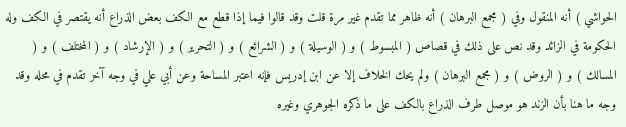الحواشي ) أنه المنقول وفي ( مجمع البرهان ) أنه ظاهر مما تقدم غير مرة قلت وقد قالوا فيما إذا قطع مع الكف بعض الذراع أنه يقتصر في الكف وله الحكومة في الزائد وقد نص على ذلك في قصاص ( المبسوط ) و ( الوسيلة ) و ( الشرائع ) و ( التحرير ) و ( الإرشاد ) و ( المختلف ) و ( المسالك ) و ( الروض ) و ( مجمع البرهان ) ولم يحك الخلاف إلا عن ابن إدريس فإنه اعتبر المساحة وعن أبي علي في وجه آخر تقدم في محله وقد وجه ما هنا بأن الزند هو موصل طرف الذراع بالكف على ما ذكره الجوهري وغيره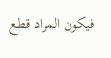فيكون المراد قطع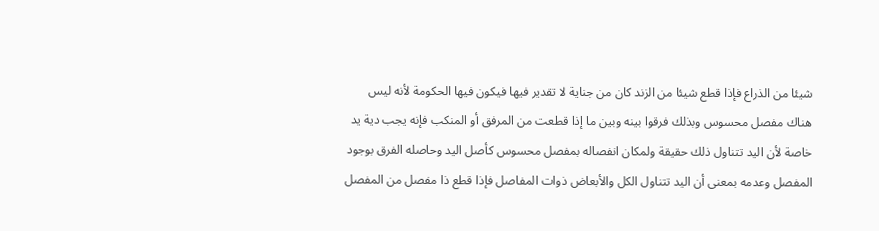شيئا من الذراع فإذا قطع شيئا من الزند كان من جناية لا تقدير فيها فيكون فيها الحكومة لأنه ليس هناك مفصل محسوس وبذلك فرقوا بينه وبين ما إذا قطعت من المرفق أو المنكب فإنه يجب دية يد خاصة لأن اليد تتناول ذلك حقيقة ولمكان انفصاله بمفصل محسوس كأصل اليد وحاصله الفرق بوجود المفصل وعدمه بمعنى أن اليد تتناول الكل والأبعاض ذوات المفاصل فإذا قطع ذا مفصل من المفصل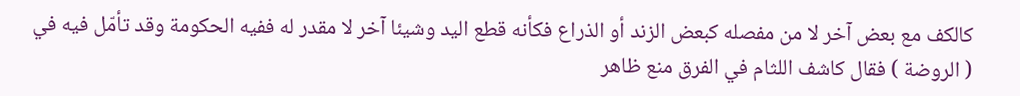كالكف مع بعض آخر لا من مفصله كبعض الزند أو الذراع فكأنه قطع اليد وشيئا آخر لا مقدر له ففيه الحكومة وقد تأمّل فيه في ( الروضة ) فقال كاشف اللثام في الفرق منع ظاهر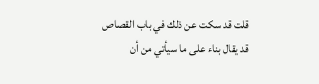قلت قد سكت عن ذلك في باب القصاص قد يقال بناء على ما سيأتي من أن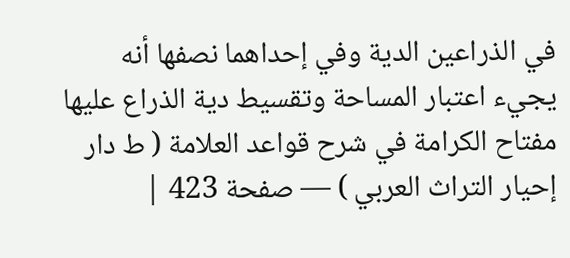في الذراعين الدية وفي إحداهما نصفها أنه يجيء اعتبار المساحة وتقسيط دية الذراع عليها
مفتاح الكرامة في شرح قواعد العلامة ( ط دار إحيار التراث العربي ) — صفحة 423 |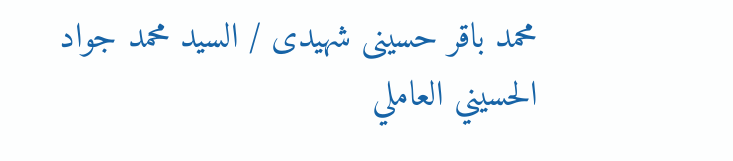محمد باقر حسينى شهيدى / السيد محمد جواد الحسيني العاملي